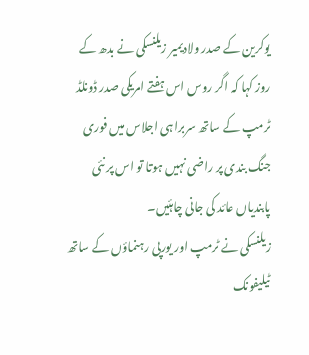یوکرین کے صدر ولادیمیر زیلنسکی نے بدھ کے روز کہا کہ اگر روس اس ہفتے امریکی صدر ڈونلڈ ٹرمپ کے ساتھ سربراہی اجلاس میں فوری جنگ بندی پر راضی نہیں ہوتا تو اس پر نئی پابندیاں عائد کی جانی چاہئیں۔
زیلنسکی نے ٹرمپ اور یورپی رہنماؤں کے ساتھ ٹیلیفونک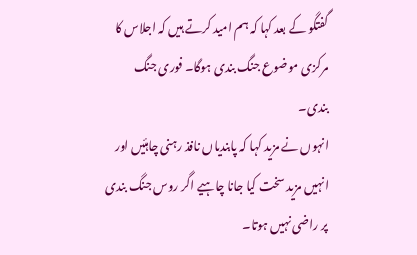گفتگو کے بعد کہا کہ ہم امید کرتے ہیں کہ اجلاس کا مرکزی موضوع جنگ بندی ہوگا۔ فوری جنگ بندی۔
انہوں نے مزید کہا کہ پابندیاں نافذ رہنی چاہئیں اور انہیں مزید سخت کیا جانا چاہیے اگر روس جنگ بندی پر راضی نہیں ہوتا۔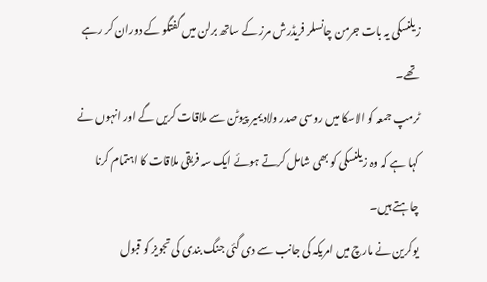زیلنسکی یہ بات جرمن چانسلر فریڈرش مرز کے ساتھ برلن میں گفتگو کے دوران کر رہے تھے۔
ٹرمپ جمعہ کو الاسکا میں روسی صدر ولادیمیر پیوٹن سے ملاقات کریں گے اور انہوں نے کہا ہے کہ وہ زیلنسکی کو بھی شامل کرتے ہوئے ایک سہ فریقی ملاقات کا اہتمام کرنا چاہتے ہیں۔
یوکرین نے مارچ میں امریکہ کی جانب سے دی گئی جنگ بندی کی تجویز کو قبول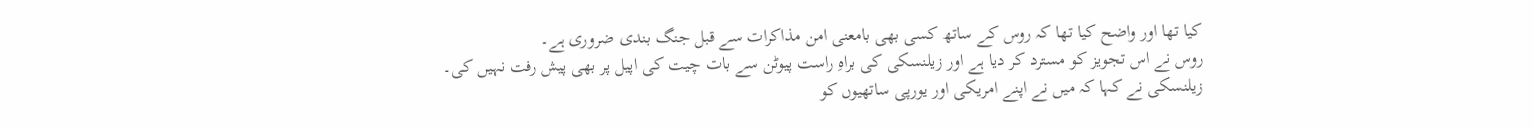کیا تھا اور واضح کیا تھا کہ روس کے ساتھ کسی بھی بامعنی امن مذاکرات سے قبل جنگ بندی ضروری ہے۔
روس نے اس تجویز کو مسترد کر دیا ہے اور زیلنسکی کی براہِ راست پیوٹن سے بات چیت کی اپیل پر بھی پیش رفت نہیں کی۔
زیلنسکی نے کہا کہ میں نے اپنے امریکی اور یورپی ساتھیوں کو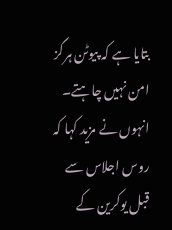بتایا ہے کہ پیوٹن ہرگز امن نہیں چاہتے۔ انہوں نے مزید کہا کہ روس اجلاس سے قبل یوکرین کے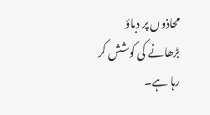محاذوں پر دباؤ بڑھانے کی کوشش کر رہا ہے۔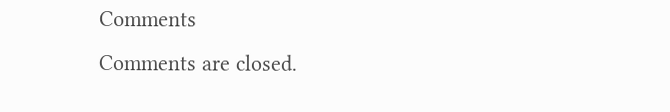Comments
Comments are closed.